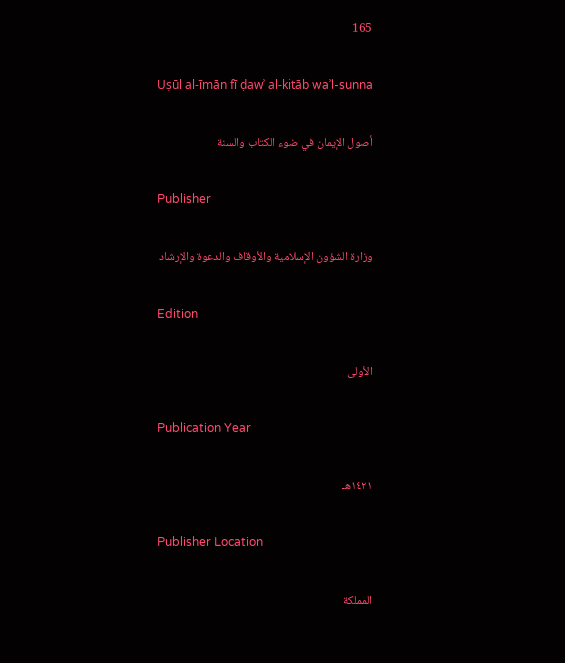165

Uṣūl al-īmān fī ḍawʾ al-kitāb waʾl-sunna

أصول الإيمان في ضوء الكتاب والسنة

Publisher

وزارة الشؤون الإسلامية والأوقاف والدعوة والإرشاد

Edition

الأولى

Publication Year

١٤٢١هـ

Publisher Location

المملكة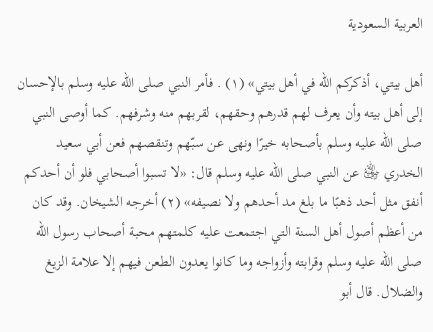العربية السعودية

أهل بيتي، أذكركم الله في أهل بيتي» (١) . فأمر النبي صلى الله عليه وسلم بالإحسان إلى أهل بيته وأن يعرف لهم قدرهم وحقهم، لقربهم منه وشرفهم. كما أوصى النبي صلى الله عليه وسلم بأصحابه خيرًا ونهى عن سبّهم وتنقصهم فعن أبي سعيد الخدري ﵁ عن النبي صلى الله عليه وسلم قال: «لا تسبوا أصحابي فلو أن أحدكم أنفق مثل أحد ذهبًا ما بلغ مد أحدهم ولا نصيفه» (٢) أخرجه الشيخان. وقد كان من أعظم أصول أهل السنة التي اجتمعت عليه كلمتهم محبة أصحاب رسول الله صلى الله عليه وسلم وقرابته وأزواجه وما كانوا يعدون الطعن فيهم إلا علامة الزيغ والضلال. قال أبو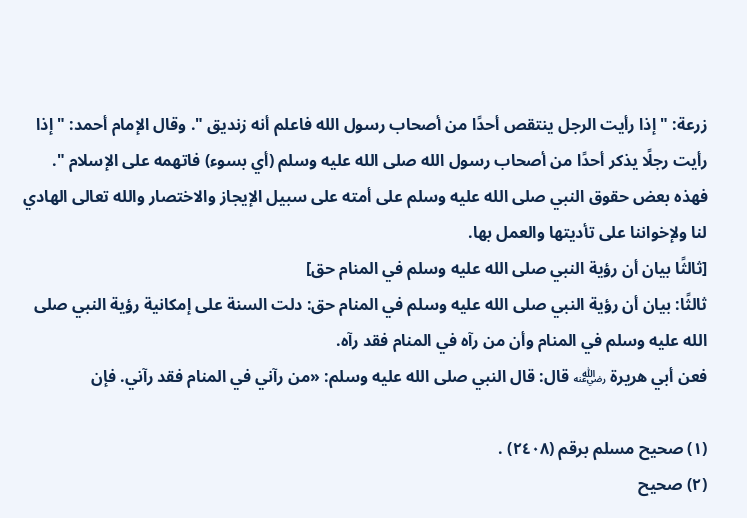زرعة: " إذا رأيت الرجل ينتقص أحدًا من أصحاب رسول الله فاعلم أنه زنديق ". وقال الإمام أحمد: " إذا رأيت رجلًا يذكر أحدًا من أصحاب رسول الله صلى الله عليه وسلم (أي بسوء) فاتهمه على الإسلام ".
فهذه بعض حقوق النبي صلى الله عليه وسلم على أمته على سبيل الإيجاز والاختصار والله تعالى الهادي لنا ولإخواننا على تأديتها والعمل بها.
[ثالثًا بيان أن رؤية النبي صلى الله عليه وسلم في المنام حق]
ثالثًا: بيان أن رؤية النبي صلى الله عليه وسلم في المنام حق: دلت السنة على إمكانية رؤية النبي صلى الله عليه وسلم في المنام وأن من رآه في المنام فقد رآه.
فعن أبي هريرة ﵁ قال: قال النبي صلى الله عليه وسلم: «من رآني في المنام فقد رآني. فإن

(١) صحيح مسلم برقم (٢٤٠٨) .
(٢) صحيح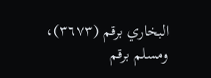البخاري برقم (٣٦٧٣)، ومسلم برقم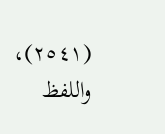(٢٥٤١)، واللفظ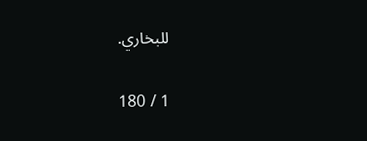للبخاري.

1 / 180